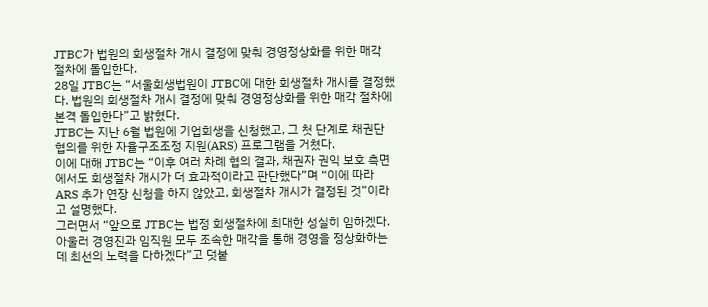JTBC가 법원의 회생절차 개시 결정에 맞춰 경영정상화를 위한 매각 절차에 돌입한다.
28일 JTBC는 “서울회생법원이 JTBC에 대한 회생절차 개시를 결정했다. 법원의 회생절차 개시 결정에 맞춰 경영정상화를 위한 매각 절차에 본격 돌입한다”고 밝혔다.
JTBC는 지난 6월 법원에 기업회생을 신청했고, 그 첫 단계로 채권단 협의를 위한 자율구조조정 지원(ARS) 프로그램을 거쳤다.
이에 대해 JTBC는 “이후 여러 차례 협의 결과, 채권자 권익 보호 측면에서도 회생절차 개시가 더 효과적이라고 판단했다”며 “이에 따라 ARS 추가 연장 신청을 하지 않았고, 회생절차 개시가 결정된 것”이라고 설명했다.
그러면서 “앞으로 JTBC는 법정 회생절차에 최대한 성실히 임하겠다. 아울러 경영진과 임직원 모두 조속한 매각을 통해 경영을 정상화하는 데 최선의 노력을 다하겠다”고 덧붙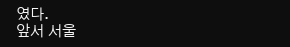였다.
앞서 서울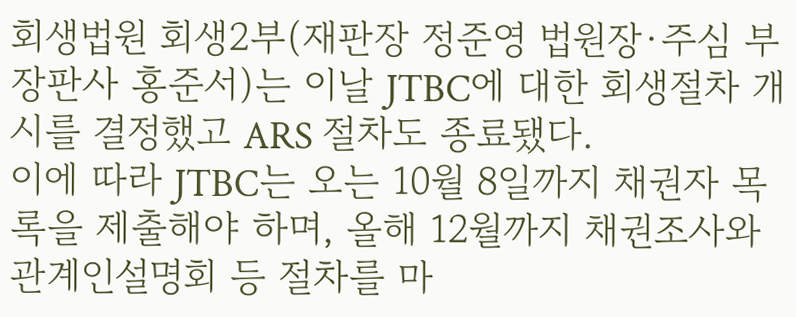회생법원 회생2부(재판장 정준영 법원장·주심 부장판사 홍준서)는 이날 JTBC에 대한 회생절차 개시를 결정했고 ARS 절차도 종료됐다.
이에 따라 JTBC는 오는 10월 8일까지 채권자 목록을 제출해야 하며, 올해 12월까지 채권조사와 관계인설명회 등 절차를 마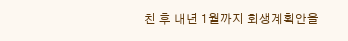친 후 내년 1월까지 회생계획안을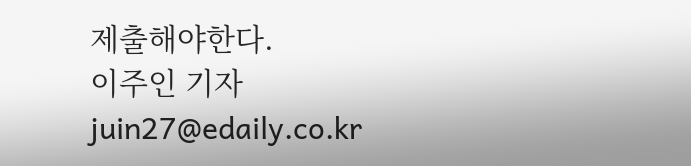제출해야한다.
이주인 기자 juin27@edaily.co.kr